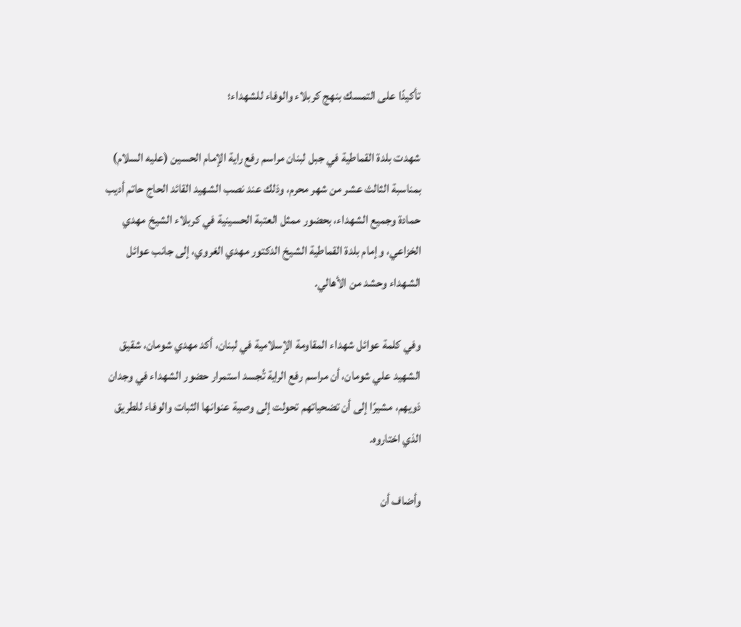تأكيدًا على التمسك بنهج كربلاء والوفاء للشهداء؛

شهدت بلدة القماطية في جبل لبنان مراسم رفع راية الإمام الحسين (عليه السلام) بمناسبة الثالث عشر من شهر محرم، وذلك عند نصب الشهيد القائد الحاج حاتم أديب حمادة وجميع الشهداء، بحضور ممثل العتبة الحسينية في كربلاء الشيخ مهدي الخزاعي، وإمام بلدة القماطية الشيخ الدكتور مهدي الغروي، إلى جانب عوائل الشهداء وحشد من الأهالي.

وفي كلمة عوائل شهداء المقاومة الإسلامية في لبنان، أكد مهدي شومان، شقيق الشهيد علي شومان، أن مراسم رفع الراية تُجسد استمرار حضور الشهداء في وجدان ذويهم، مشيرًا إلى أن تضحياتهم تحولت إلى وصية عنوانها الثبات والوفاء للطريق الذي اختاروه.

وأضاف أن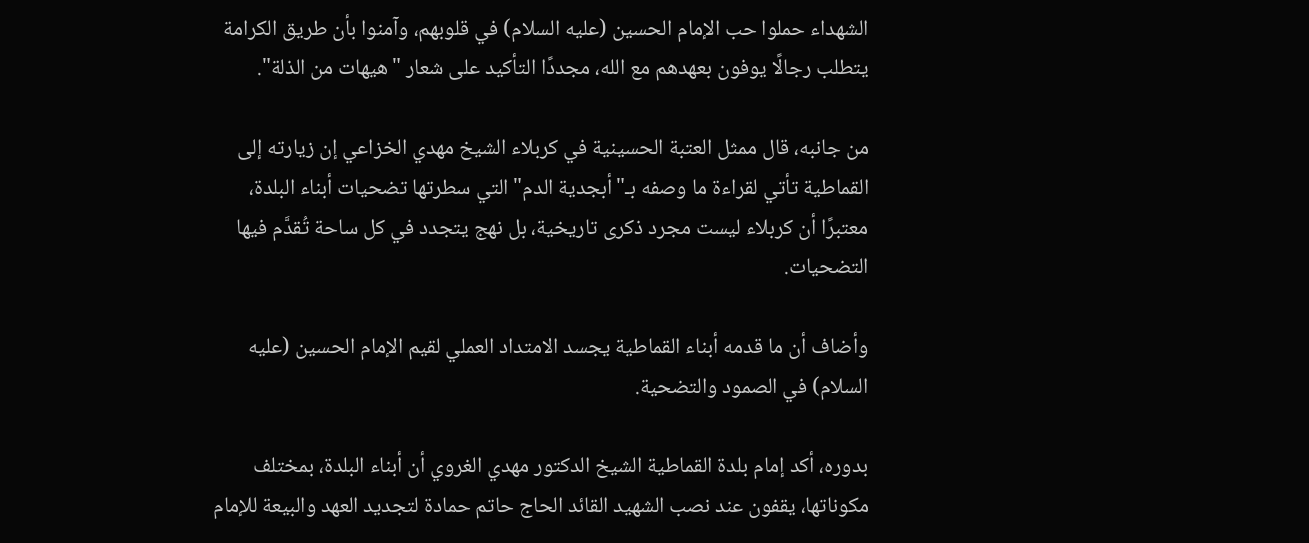الشهداء حملوا حب الإمام الحسين (عليه السلام) في قلوبهم، وآمنوا بأن طريق الكرامة يتطلب رجالًا يوفون بعهدهم مع الله، مجددًا التأكيد على شعار "هيهات من الذلة".

من جانبه، قال ممثل العتبة الحسينية في كربلاء الشيخ مهدي الخزاعي إن زيارته إلى القماطية تأتي لقراءة ما وصفه بـ"أبجدية الدم" التي سطرتها تضحيات أبناء البلدة، معتبرًا أن كربلاء ليست مجرد ذكرى تاريخية، بل نهج يتجدد في كل ساحة تُقدَّم فيها التضحيات.

وأضاف أن ما قدمه أبناء القماطية يجسد الامتداد العملي لقيم الإمام الحسين (عليه السلام) في الصمود والتضحية.

بدوره، أكد إمام بلدة القماطية الشيخ الدكتور مهدي الغروي أن أبناء البلدة، بمختلف مكوناتها، يقفون عند نصب الشهيد القائد الحاج حاتم حمادة لتجديد العهد والبيعة للإمام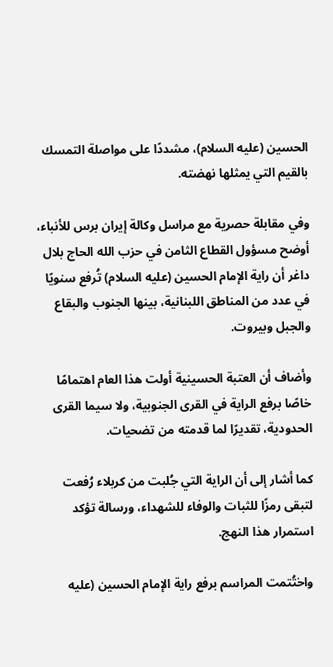الحسين (عليه السلام)، مشددًا على مواصلة التمسك بالقيم التي يمثلها نهضته.

وفي مقابلة حصرية مع مراسل وكالة إيران برس للأنباء، أوضح مسؤول القطاع الثامن في حزب الله الحاج بلال داغر أن راية الإمام الحسين (عليه السلام) تُرفع سنويًا في عدد من المناطق اللبنانية، بينها الجنوب والبقاع والجبل وبيروت.

وأضاف أن العتبة الحسينية أولت هذا العام اهتمامًا خاصًا برفع الراية في القرى الجنوبية، ولا سيما القرى الحدودية، تقديرًا لما قدمته من تضحيات.

كما أشار إلى أن الراية التي جُلبت من كربلاء رُفعت لتبقى رمزًا للثبات والوفاء للشهداء، ورسالة تؤكد استمرار هذا النهج.

واختُتمت المراسم برفع راية الإمام الحسين (عليه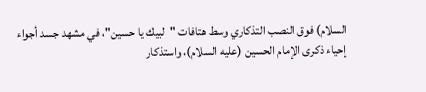السلام) فوق النصب التذكاري وسط هتافات "لبيك يا حسين"، في مشهد جسد أجواء إحياء ذكرى الإمام الحسين (عليه السلام)، واستذكار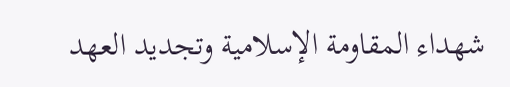شهداء المقاومة الإسلامية وتجديد العهد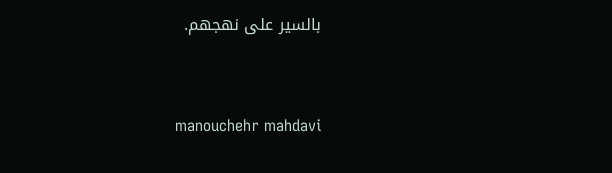بالسير على نهجهم.



manouchehr mahdavi